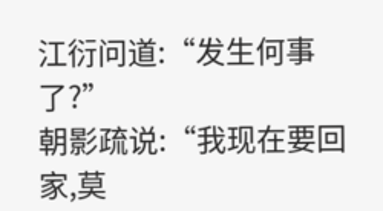江衍问道:“发生何事了?”
朝影疏说:“我现在要回家,莫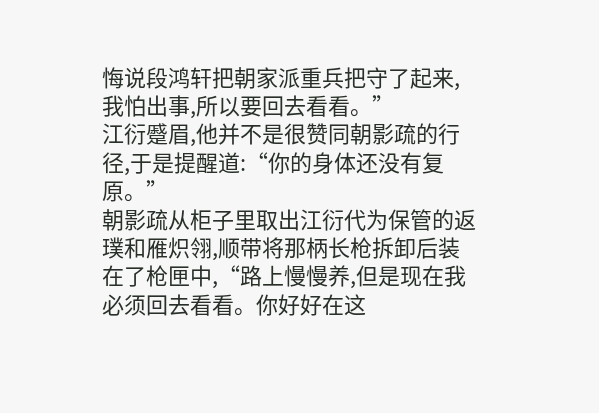悔说段鸿轩把朝家派重兵把守了起来,我怕出事,所以要回去看看。”
江衍蹙眉,他并不是很赞同朝影疏的行径,于是提醒道:“你的身体还没有复原。”
朝影疏从柜子里取出江衍代为保管的返璞和雁炽翎,顺带将那柄长枪拆卸后装在了枪匣中,“路上慢慢养,但是现在我必须回去看看。你好好在这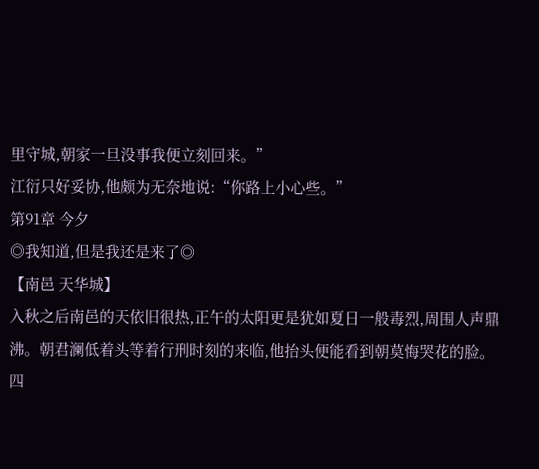里守城,朝家一旦没事我便立刻回来。”
江衍只好妥协,他颇为无奈地说:“你路上小心些。”
第91章 今夕
◎我知道,但是我还是来了◎
【南邑 天华城】
入秋之后南邑的天依旧很热,正午的太阳更是犹如夏日一般毒烈,周围人声鼎沸。朝君澜低着头等着行刑时刻的来临,他抬头便能看到朝莫悔哭花的脸。
四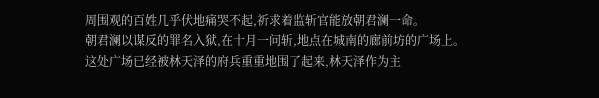周围观的百姓几乎伏地痛哭不起,祈求着监斩官能放朝君澜一命。
朝君澜以谋反的罪名入狱,在十月一问斩,地点在城南的廊前坊的广场上。
这处广场已经被林天泽的府兵重重地围了起来,林天泽作为主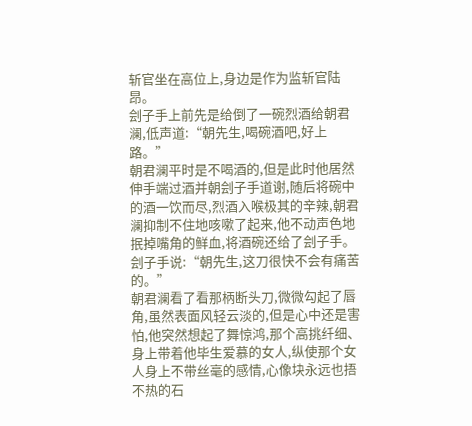斩官坐在高位上,身边是作为监斩官陆昂。
刽子手上前先是给倒了一碗烈酒给朝君澜,低声道:“朝先生,喝碗酒吧,好上路。”
朝君澜平时是不喝酒的,但是此时他居然伸手端过酒并朝刽子手道谢,随后将碗中的酒一饮而尽,烈酒入喉极其的辛辣,朝君澜抑制不住地咳嗽了起来,他不动声色地抿掉嘴角的鲜血,将酒碗还给了刽子手。
刽子手说:“朝先生,这刀很快不会有痛苦的。”
朝君澜看了看那柄断头刀,微微勾起了唇角,虽然表面风轻云淡的,但是心中还是害怕,他突然想起了舞惊鸿,那个高挑纤细、身上带着他毕生爱慕的女人,纵使那个女人身上不带丝毫的感情,心像块永远也捂不热的石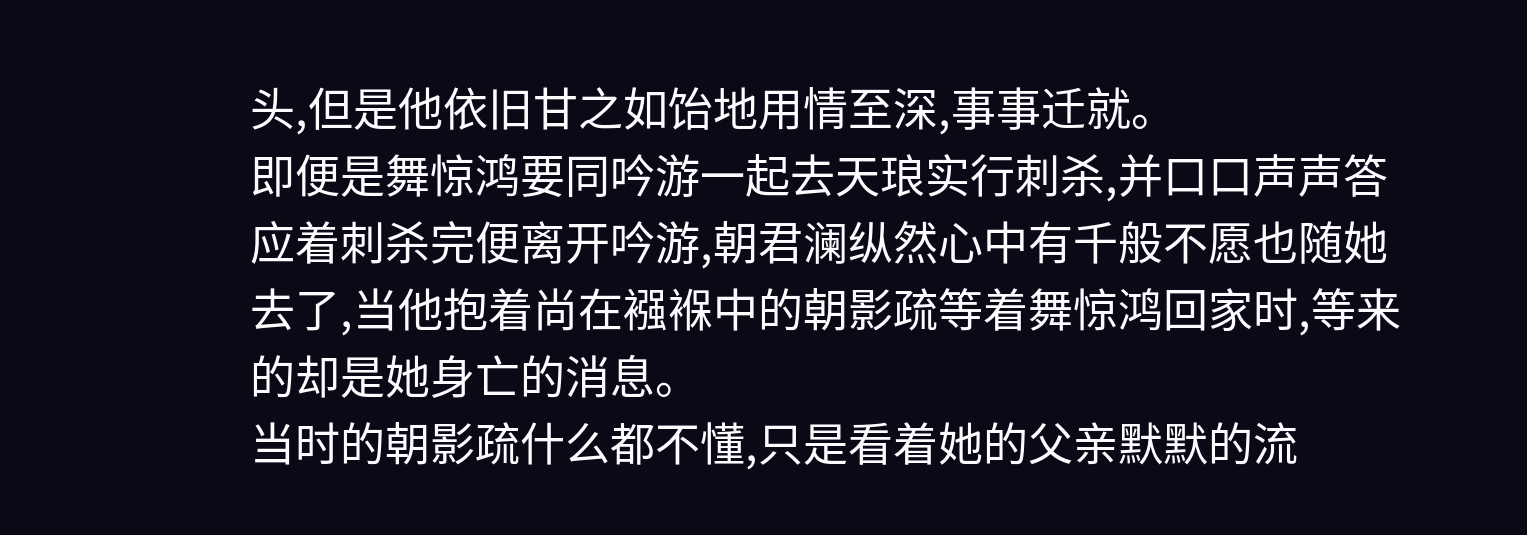头,但是他依旧甘之如饴地用情至深,事事迁就。
即便是舞惊鸿要同吟游一起去天琅实行刺杀,并口口声声答应着刺杀完便离开吟游,朝君澜纵然心中有千般不愿也随她去了,当他抱着尚在襁褓中的朝影疏等着舞惊鸿回家时,等来的却是她身亡的消息。
当时的朝影疏什么都不懂,只是看着她的父亲默默的流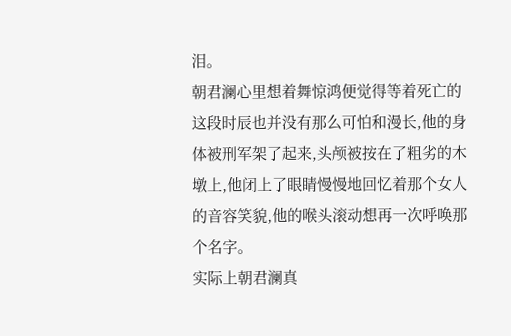泪。
朝君澜心里想着舞惊鸿便觉得等着死亡的这段时辰也并没有那么可怕和漫长,他的身体被刑军架了起来,头颅被按在了粗劣的木墩上,他闭上了眼睛慢慢地回忆着那个女人的音容笑貌,他的喉头滚动想再一次呼唤那个名字。
实际上朝君澜真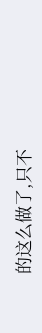的这么做了,只不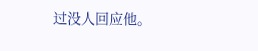过没人回应他。